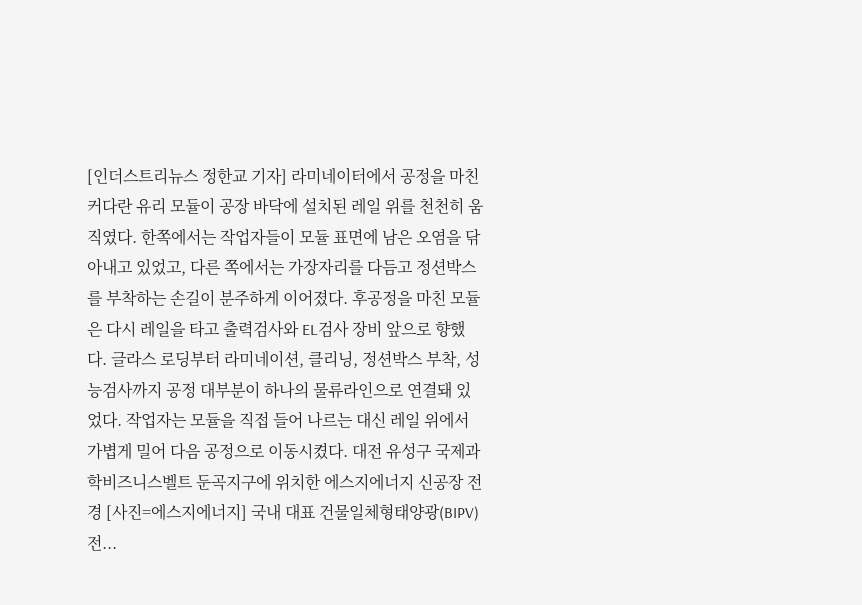[인더스트리뉴스 정한교 기자] 라미네이터에서 공정을 마친 커다란 유리 모듈이 공장 바닥에 설치된 레일 위를 천천히 움직였다. 한쪽에서는 작업자들이 모듈 표면에 남은 오염을 닦아내고 있었고, 다른 쪽에서는 가장자리를 다듬고 정션박스를 부착하는 손길이 분주하게 이어졌다. 후공정을 마친 모듈은 다시 레일을 타고 출력검사와 EL검사 장비 앞으로 향했다. 글라스 로딩부터 라미네이션, 클리닝, 정션박스 부착, 성능검사까지 공정 대부분이 하나의 물류라인으로 연결돼 있었다. 작업자는 모듈을 직접 들어 나르는 대신 레일 위에서 가볍게 밀어 다음 공정으로 이동시켰다. 대전 유성구 국제과학비즈니스벨트 둔곡지구에 위치한 에스지에너지 신공장 전경 [사진=에스지에너지] 국내 대표 건물일체형태양광(BIPV) 전...